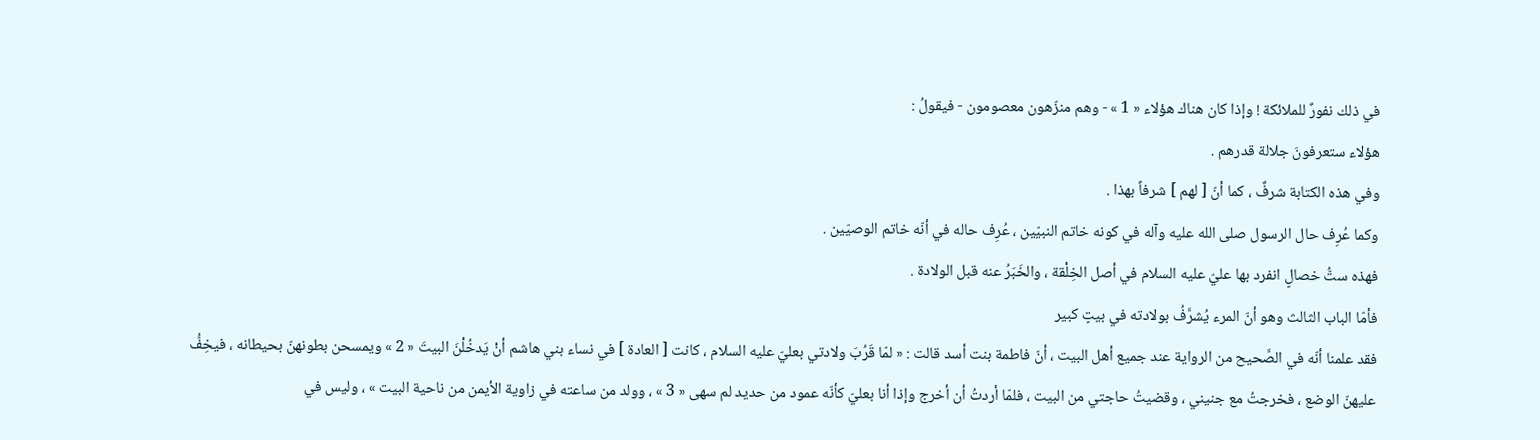في ذلك نفورٌ للملائكة ! وإذا كان هناك هؤلاء « 1 » - وهم منزّهون معصومون - فيقولُ :
هؤلاء ستعرفونَ جلالة قدرهم .
وفي هذه الكتابة شرفٌ ، كما أنّ [ لهم ] شرفاً بهذا .
وكما عُرِف حال الرسول صلى الله عليه وآله في كونه خاتم النبيّين ، عُرِف حاله في أنّه خاتم الوصيّين .
فهذه ستُّ خصالٍ انفرد بها عليّ عليه السلام في أصل الخِلْقة ، والخَبَرُ عنه قبل الولادة .
فأمّا الباب الثالث وهو أنّ المرء يُشرَّفُ بولادته في بيتٍ كبير
فقد علمنا أنّه في الصَّحيح من الرواية عند جميع أهل البيت ، أنّ فاطمة بنت أسد قالت : « لمّا قَرُبَ ولادتي بعليّ عليه السلام ، كانت [ العادة ] في نساء بني هاشم أنْ يَدخُلْنَ البيتَ « 2 » ويمسحن بطونهنّ بحيطانه ، فيخِفُّ عليهنّ الوضع ، فخرجتُ مع جنيني ، وقضيتُ حاجتي من البيت ، فلمّا أردتُ أن أخرج وإذا أنا بعليّ كأنّه عمود من حديد لم سهى « 3 » ، وولد من ساعته في زاوية الأيمن من ناحية البيت » ، وليس في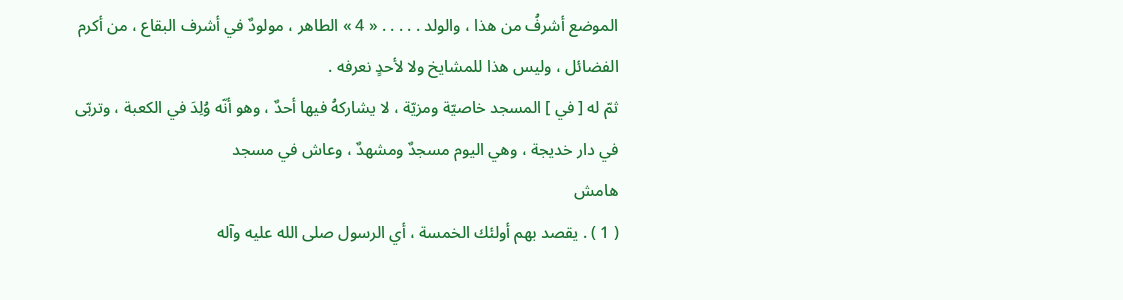الموضع أشرفُ من هذا ، والولد . . . . . « 4 » الطاهر ، مولودٌ في أشرف البقاع ، من أكرم الفضائل ، وليس هذا للمشايخ ولا لأحدٍ نعرفه .
ثمّ له [ في ] المسجد خاصيّة ومزيّة ، لا يشاركهُ فيها أحدٌ ، وهو أنّه وُلِدَ في الكعبة ، وتربّى في دار خديجة ، وهي اليوم مسجدٌ ومشهدٌ ، وعاش في مسجد
هامش
( 1 ) . يقصد بهم أولئك الخمسة ، أي الرسول صلى الله عليه وآله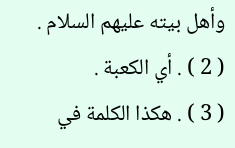وأهل بيته عليهم السلام .
( 2 ) . أي الكعبة .
( 3 ) . هكذا الكلمة في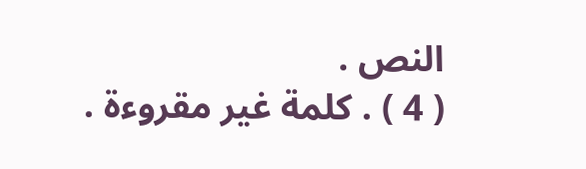النص .
( 4 ) . كلمة غير مقروءة .